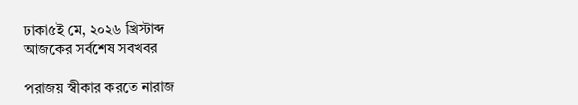ঢাকা৫ই মে, ২০২৬ খ্রিস্টাব্দ
আজকের সর্বশেষ সবখবর

পরাজয় স্বীকার করতে নারাজ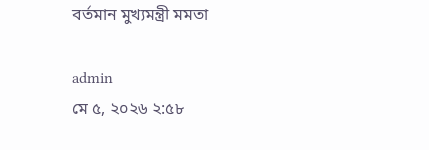বর্তমান মুখ্যমন্ত্রী মমতা

admin
মে ৫, ২০২৬ ২:৫৮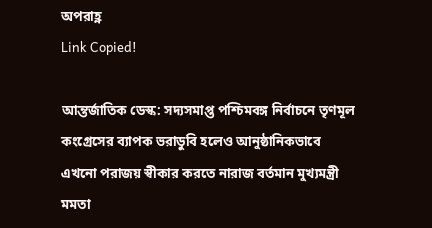অপরাহ্ণ
Link Copied!

আন্তর্জাতিক ডেস্ক: সদ্যসমাপ্ত পশ্চিমবঙ্গ নির্বাচনে তৃণমূল কংগ্রেসের ব্যাপক ভরাডুবি হলেও আনুষ্ঠানিকভাবে এখনো পরাজয় স্বীকার করতে নারাজ বর্তমান মুখ্যমন্ত্রী মমতা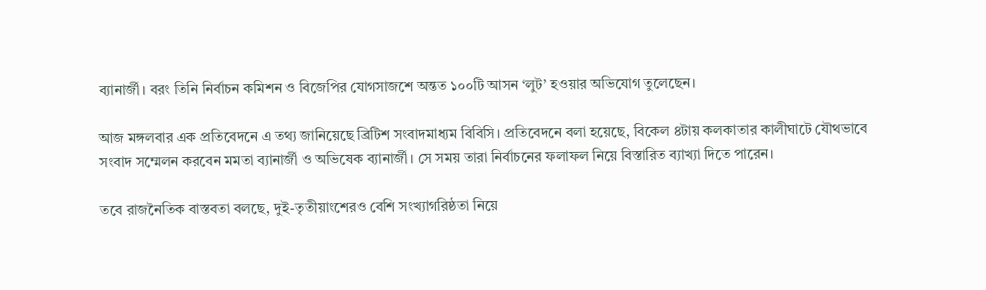ব্যানার্জী। বরং তিনি নির্বাচন কমিশন ও বিজেপির যোগসাজশে অন্তত ১০০টি আসন ‘লুট’ হওয়ার অভিযোগ তুলেছেন।

আজ মঙ্গলবার এক প্রতিবেদনে এ তথ্য জানিয়েছে ব্রিটিশ সংবাদমাধ্যম বিবিসি। প্রতিবেদনে বলা হয়েছে, বিকেল ৪টায় কলকাতার কালীঘাটে যৌথভাবে সংবাদ সম্মেলন করবেন মমতা ব্যানার্জী ও অভিষেক ব্যানার্জী। সে সময় তারা নির্বাচনের ফলাফল নিয়ে বিস্তারিত ব্যাখ্যা দিতে পারেন।

তবে রাজনৈতিক বাস্তবতা বলছে, দুই-তৃতীয়াংশেরও বেশি সংখ্যাগরিষ্ঠতা নিয়ে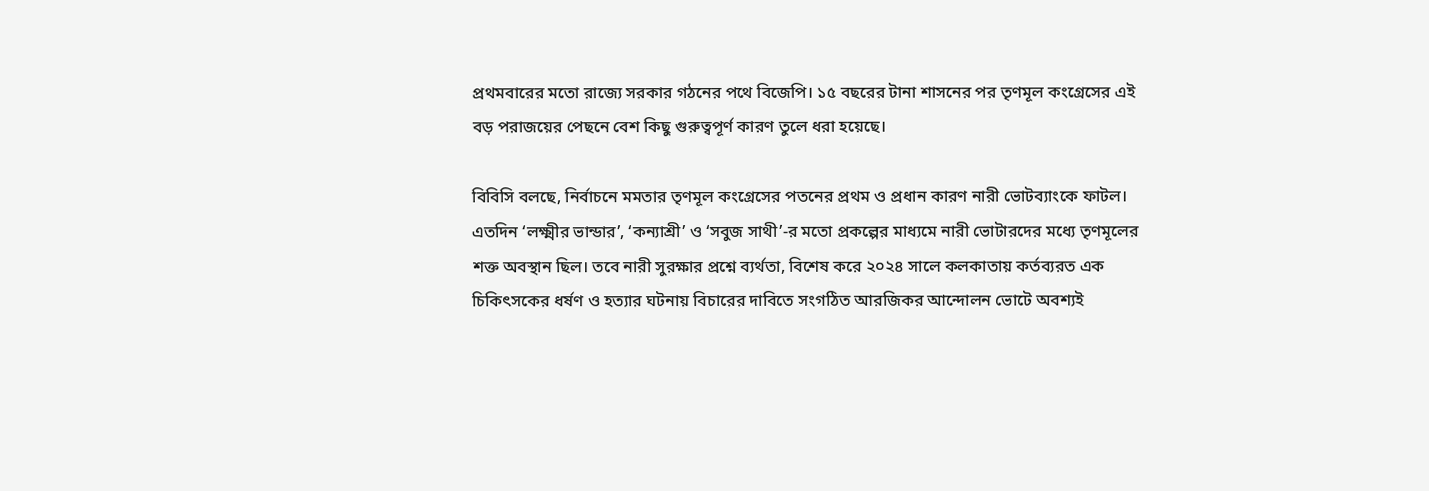প্রথমবারের মতো রাজ্যে সরকার গঠনের পথে বিজেপি। ১৫ বছরের টানা শাসনের পর তৃণমূল কংগ্রেসের এই বড় পরাজয়ের পেছনে বেশ কিছু গুরুত্বপূর্ণ কারণ তুলে ধরা হয়েছে।

বিবিসি বলছে, নির্বাচনে মমতার তৃণমূল কংগ্রেসের পতনের প্রথম ও প্রধান কারণ নারী ভোটব্যাংকে ফাটল। এতদিন ‘লক্ষ্মীর ভান্ডার’, ‘কন্যাশ্রী’ ও ‘সবুজ সাথী’-র মতো প্রকল্পের মাধ্যমে নারী ভোটারদের মধ্যে তৃণমূলের শক্ত অবস্থান ছিল। তবে নারী সুরক্ষার প্রশ্নে ব্যর্থতা, বিশেষ করে ২০২৪ সালে কলকাতায় কর্তব্যরত এক চিকিৎসকের ধর্ষণ ও হত্যার ঘটনায় বিচারের দাবিতে সংগঠিত আরজিকর আন্দোলন ভোটে অবশ্যই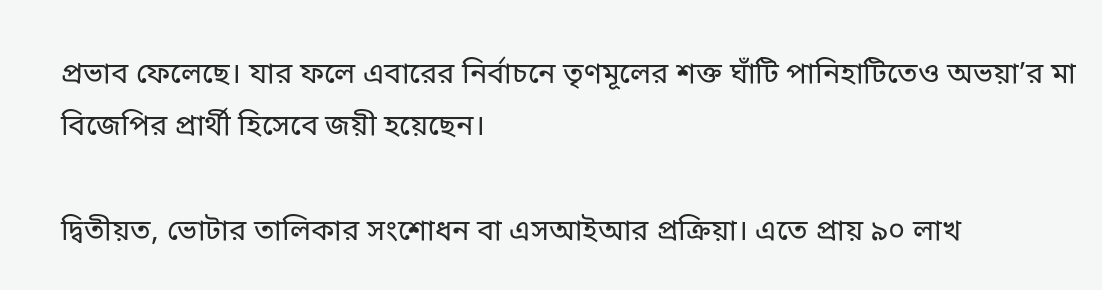প্রভাব ফেলেছে। যার ফলে এবারের নির্বাচনে তৃণমূলের শক্ত ঘাঁটি পানিহাটিতেও অভয়া’র মা বিজেপির প্রার্থী হিসেবে জয়ী হয়েছেন।

দ্বিতীয়ত, ভোটার তালিকার সংশোধন বা এসআইআর প্রক্রিয়া। এতে প্রায় ৯০ লাখ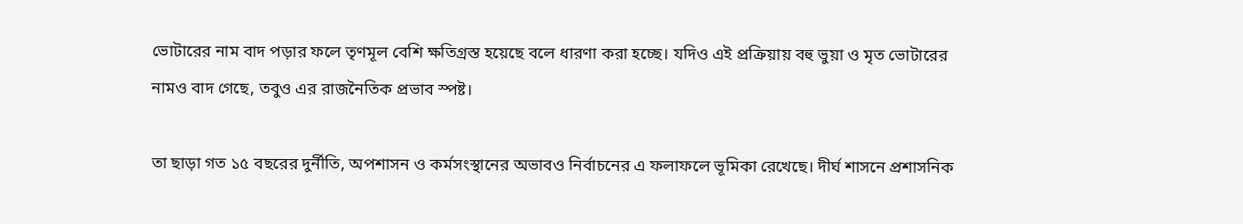ভোটারের নাম বাদ পড়ার ফলে তৃণমূল বেশি ক্ষতিগ্রস্ত হয়েছে বলে ধারণা করা হচ্ছে। যদিও এই প্রক্রিয়ায় বহু ভুয়া ও মৃত ভোটারের নামও বাদ গেছে, তবুও এর রাজনৈতিক প্রভাব স্পষ্ট।

তা ছাড়া গত ১৫ বছরের দুর্নীতি, অপশাসন ও কর্মসংস্থানের অভাবও নির্বাচনের এ ফলাফলে ভূমিকা রেখেছে। দীর্ঘ শাসনে প্রশাসনিক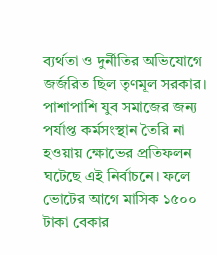ব্যর্থতা ও দুর্নীতির অভিযোগে জর্জরিত ছিল তৃণমূল সরকার। পাশাপাশি যুব সমাজের জন্য পর্যাপ্ত কর্মসংস্থান তৈরি না হওয়ায় ক্ষোভের প্রতিফলন ঘটেছে এই নির্বাচনে। ফলে ভোটের আগে মাসিক ১৫০০ টাকা বেকার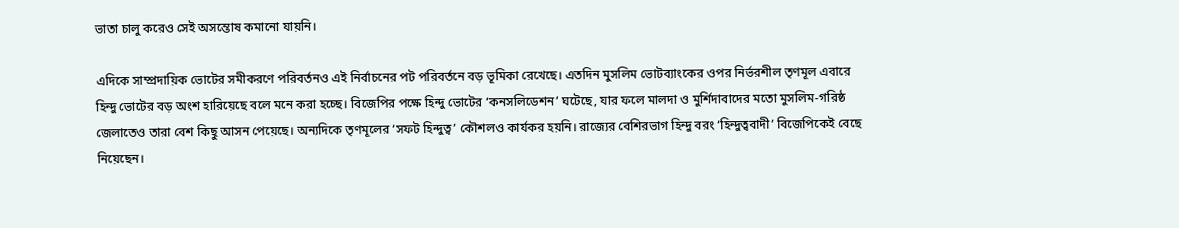ভাতা চালু করেও সেই অসন্তোষ কমানো যায়নি।

এদিকে সাম্প্রদায়িক ভোটের সমীকরণে পরিবর্তনও এই নির্বাচনের পট পরিবর্তনে বড় ভূমিকা রেখেছে। এতদিন মুসলিম ভোটব্যাংকের ওপর নির্ভরশীল তৃণমূল এবারে হিন্দু ভোটের বড় অংশ হারিয়েছে বলে মনে করা হচ্ছে। বিজেপির পক্ষে হিন্দু ভোটের ‘কনসলিডেশন’ ঘটেছে, যার ফলে মালদা ও মুর্শিদাবাদের মতো মুসলিম-গরিষ্ঠ জেলাতেও তারা বেশ কিছু আসন পেয়েছে। অন্যদিকে তৃণমূলের ‘সফট হিন্দুত্ব’ কৌশলও কার্যকর হয়নি। রাজ্যের বেশিরভাগ হিন্দু বরং ‘হিন্দুত্ববাদী’ বিজেপিকেই বেছে নিয়েছেন।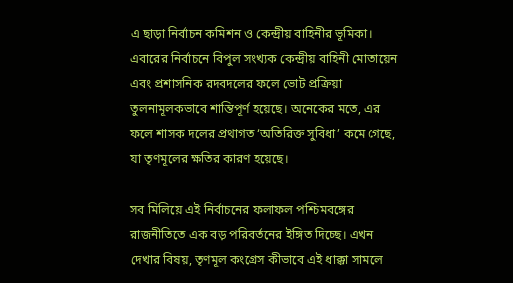এ ছাড়া নির্বাচন কমিশন ও কেন্দ্রীয় বাহিনীর ভূমিকা। এবারের নির্বাচনে বিপুল সংখ্যক কেন্দ্রীয় বাহিনী মোতায়েন এবং প্রশাসনিক রদবদলের ফলে ভোট প্রক্রিয়া তুলনামূলকভাবে শান্তিপূর্ণ হয়েছে। অনেকের মতে, এর ফলে শাসক দলের প্রথাগত ‘অতিরিক্ত সুবিধা’ কমে গেছে, যা তৃণমূলের ক্ষতির কারণ হয়েছে।

সব মিলিয়ে এই নির্বাচনের ফলাফল পশ্চিমবঙ্গের রাজনীতিতে এক বড় পরিবর্তনের ইঙ্গিত দিচ্ছে। এখন দেখার বিষয়, তৃণমূল কংগ্রেস কীভাবে এই ধাক্কা সামলে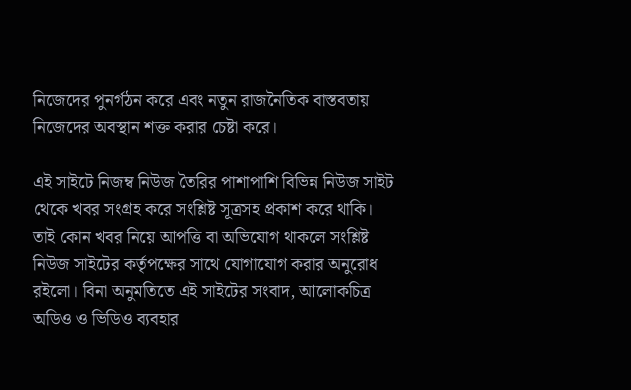নিজেদের পুনর্গঠন করে এবং নতুন রাজনৈতিক বাস্তবতায় নিজেদের অবস্থান শক্ত করার চেষ্টা করে।

এই সাইটে নিজম্ব নিউজ তৈরির পাশাপাশি বিভিন্ন নিউজ সাইট থেকে খবর সংগ্রহ করে সংশ্লিষ্ট সূত্রসহ প্রকাশ করে থাকি। তাই কোন খবর নিয়ে আপত্তি বা অভিযোগ থাকলে সংশ্লিষ্ট নিউজ সাইটের কর্তৃপক্ষের সাথে যোগাযোগ করার অনুরোধ রইলো। বিনা অনুমতিতে এই সাইটের সংবাদ, আলোকচিত্র অডিও ও ভিডিও ব্যবহার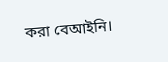করা বেআইনি।